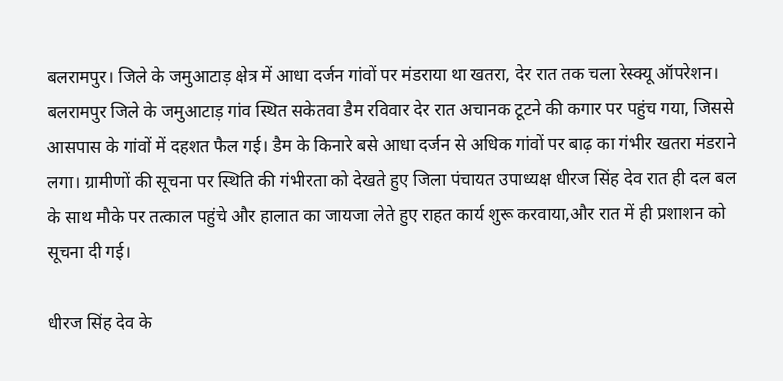बलरामपुर। जिले के जमुआटाड़ क्षेत्र में आधा दर्जन गांवों पर मंडराया था खतरा, देर रात तक चला रेस्क्यू ऑपरेशन।
बलरामपुर जिले के जमुआटाड़ गांव स्थित सकेतवा डैम रविवार देर रात अचानक टूटने की कगार पर पहुंच गया, जिससे आसपास के गांवों में दहशत फैल गई। डैम के किनारे बसे आधा दर्जन से अधिक गांवों पर बाढ़ का गंभीर खतरा मंडराने लगा। ग्रामीणों की सूचना पर स्थिति की गंभीरता को देखते हुए जिला पंचायत उपाध्यक्ष धीरज सिंह देव रात ही दल बल के साथ मौके पर तत्काल पहुंचे और हालात का जायजा लेते हुए राहत कार्य शुरू करवाया,और रात में ही प्रशाशन को सूचना दी गई।

धीरज सिंह देव के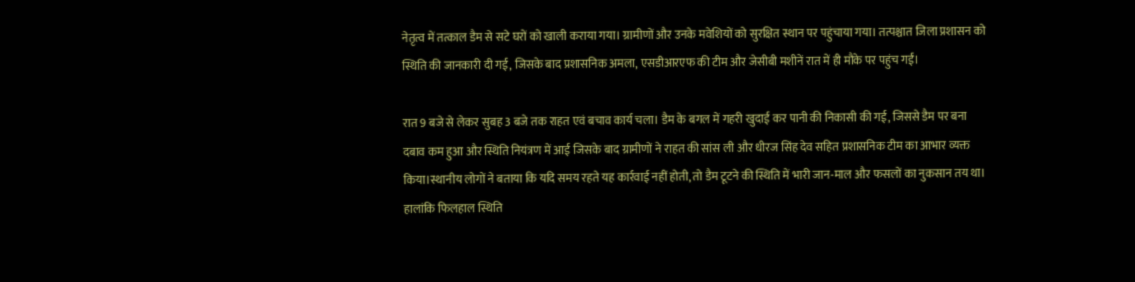नेतृत्व में तत्काल डैम से सटे घरों को खाली कराया गया। ग्रामीणों और उनके मवेशियों को सुरक्षित स्थान पर पहुंचाया गया। तत्पश्चात जिला प्रशासन को स्थिति की जानकारी दी गई, जिसके बाद प्रशासनिक अमला, एसडीआरएफ की टीम और जेसीबी मशीनें रात में ही मौके पर पहुंच गईं।

रात 9 बजे से लेकर सुबह 3 बजे तक राहत एवं बचाव कार्य चला। डैम के बगल में गहरी खुदाई कर पानी की निकासी की गई, जिससे डैम पर बना दबाव कम हुआ और स्थिति नियंत्रण में आई जिसके बाद ग्रामीणों ने राहत की सांस ली और धीरज सिंह देव सहित प्रशासनिक टीम का आभार व्यक्त किया।स्थानीय लोगों ने बताया कि यदि समय रहते यह कार्रवाई नहीं होती, तो डैम टूटने की स्थिति में भारी जान-माल और फसलों का नुकसान तय था।
हालांकि फिलहाल स्थिति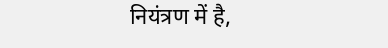नियंत्रण में है,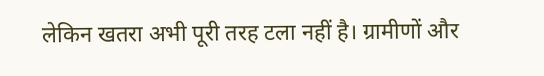लेकिन खतरा अभी पूरी तरह टला नहीं है। ग्रामीणों और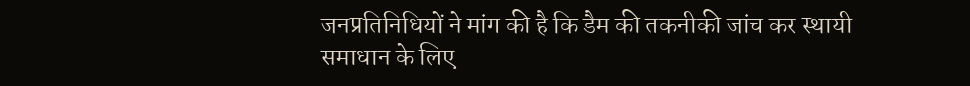जनप्रतिनिधियों ने मांग की है कि डैम की तकनीकी जांच कर स्थायी समाधान के लिए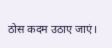ठोस कदम उठाए जाएं।